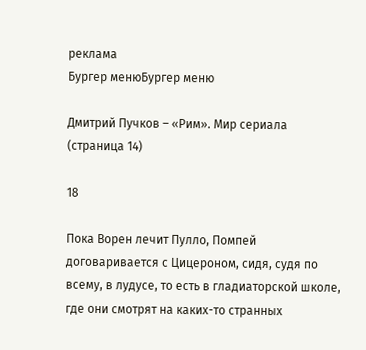реклама
Бургер менюБургер меню

Дмитрий Пучков – «Рим». Мир сериала (страница 14)

18

Пока Ворен лечит Пулло, Помпей договаривается с Цицероном, сидя, судя по всему, в лудусе, то есть в гладиаторской школе, где они смотрят на каких-то странных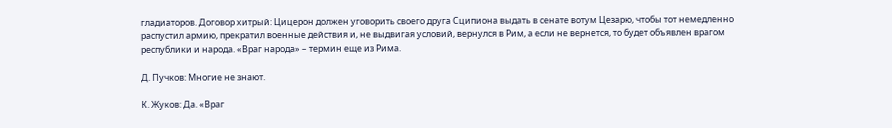гладиаторов. Договор хитрый: Цицерон должен уговорить своего друга Сципиона выдать в сенате вотум Цезарю, чтобы тот немедленно распустил армию, прекратил военные действия и, не выдвигая условий, вернулся в Рим, а если не вернется, то будет объявлен врагом республики и народа. «Враг народа» – термин еще из Рима.

Д. Пучков: Многие не знают.

К. Жуков: Да. «Враг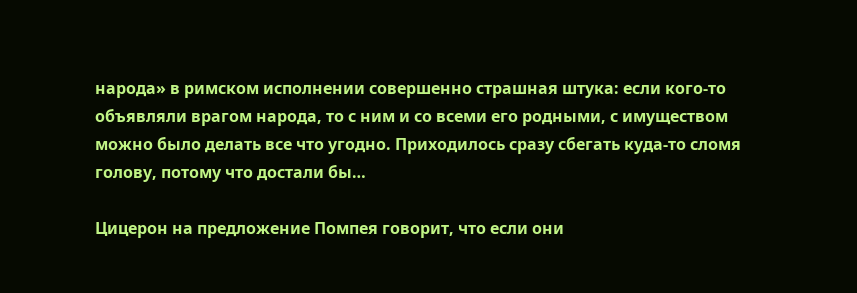народа» в римском исполнении совершенно страшная штука: если кого-то объявляли врагом народа, то с ним и со всеми его родными, с имуществом можно было делать все что угодно. Приходилось сразу сбегать куда-то сломя голову, потому что достали бы…

Цицерон на предложение Помпея говорит, что если они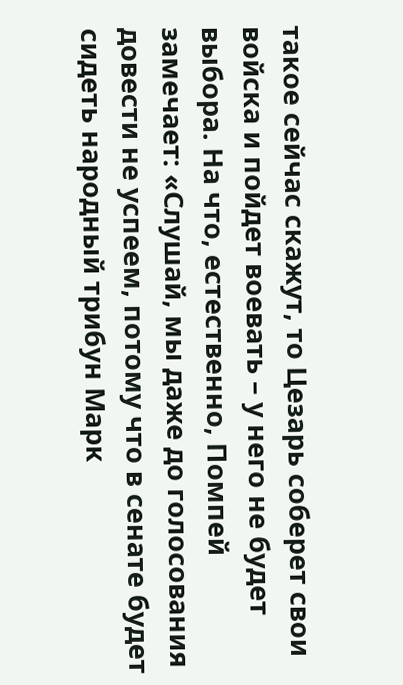такое сейчас скажут, то Цезарь соберет свои войска и пойдет воевать – у него не будет выбора. На что, естественно, Помпей замечает: «Слушай, мы даже до голосования довести не успеем, потому что в сенате будет сидеть народный трибун Марк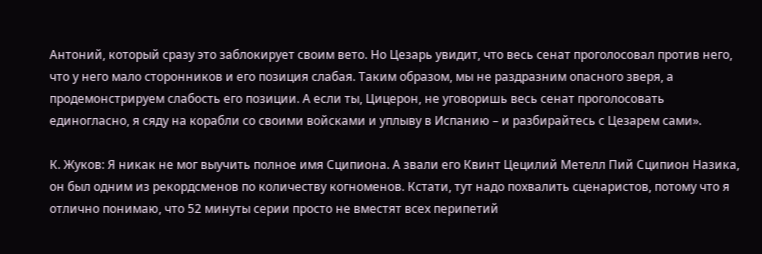Антоний, который сразу это заблокирует своим вето. Но Цезарь увидит, что весь сенат проголосовал против него, что у него мало сторонников и его позиция слабая. Таким образом, мы не раздразним опасного зверя, а продемонстрируем слабость его позиции. А если ты, Цицерон, не уговоришь весь сенат проголосовать единогласно, я сяду на корабли со своими войсками и уплыву в Испанию – и разбирайтесь с Цезарем сами».

К. Жуков: Я никак не мог выучить полное имя Сципиона. А звали его Квинт Цецилий Метелл Пий Сципион Назика, он был одним из рекордсменов по количеству когноменов. Кстати, тут надо похвалить сценаристов, потому что я отлично понимаю, что 52 минуты серии просто не вместят всех перипетий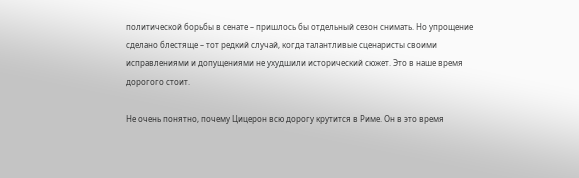политической борьбы в сенате – пришлось бы отдельный сезон снимать. Но упрощение сделано блестяще – тот редкий случай, когда талантливые сценаристы своими исправлениями и допущениями не ухудшили исторический сюжет. Это в наше время дорогого стоит.

Не очень понятно, почему Цицерон всю дорогу крутится в Риме. Он в это время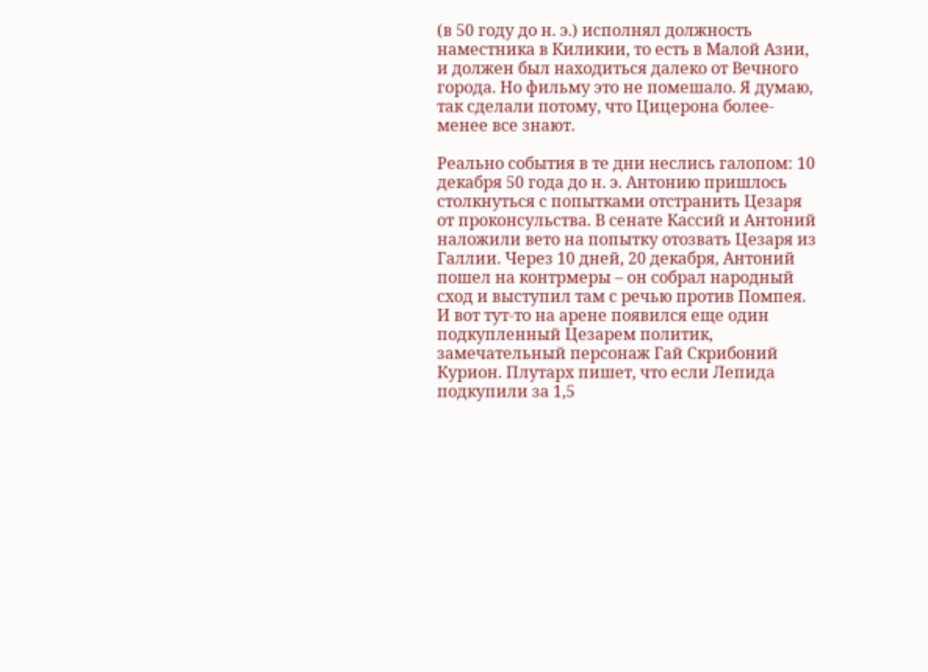(в 50 году до н. э.) исполнял должность наместника в Киликии, то есть в Малой Азии, и должен был находиться далеко от Вечного города. Но фильму это не помешало. Я думаю, так сделали потому, что Цицерона более-менее все знают.

Реально события в те дни неслись галопом: 10 декабря 50 года до н. э. Антонию пришлось столкнуться с попытками отстранить Цезаря от проконсульства. В сенате Кассий и Антоний наложили вето на попытку отозвать Цезаря из Галлии. Через 10 дней, 20 декабря, Антоний пошел на контрмеры – он собрал народный сход и выступил там с речью против Помпея. И вот тут-то на арене появился еще один подкупленный Цезарем политик, замечательный персонаж Гай Скрибоний Курион. Плутарх пишет, что если Лепида подкупили за 1,5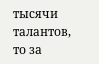тысячи талантов, то за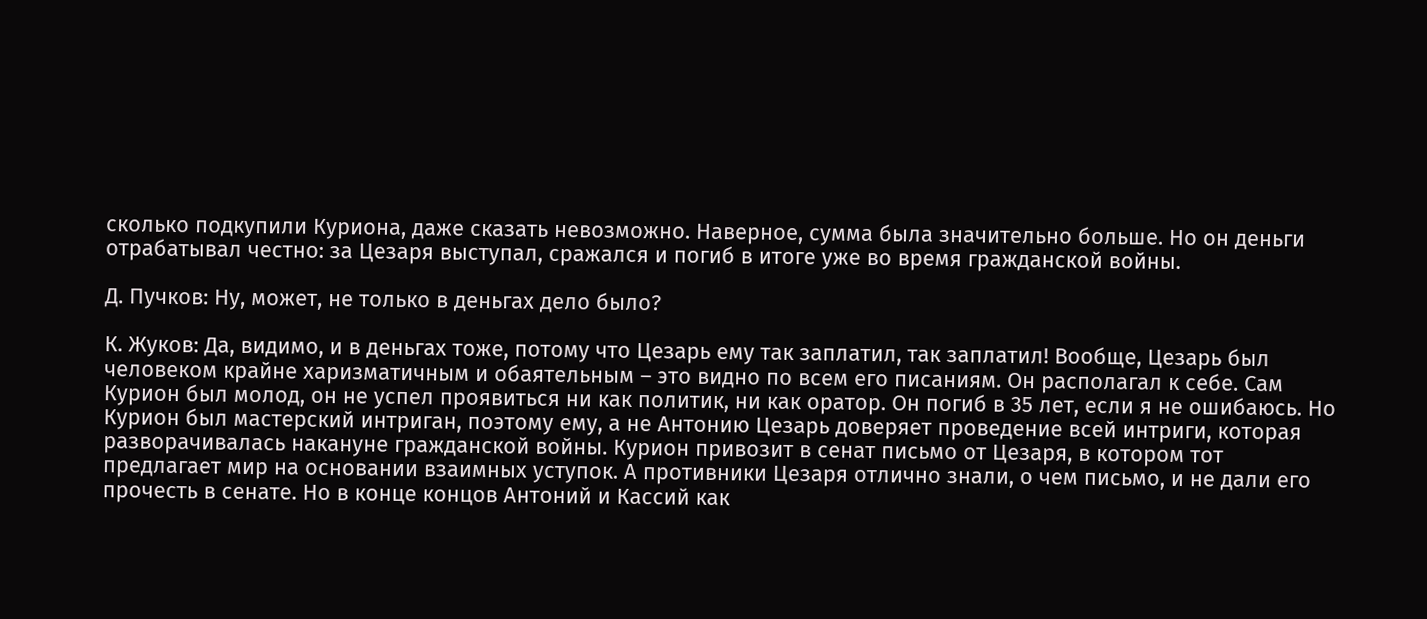сколько подкупили Куриона, даже сказать невозможно. Наверное, сумма была значительно больше. Но он деньги отрабатывал честно: за Цезаря выступал, сражался и погиб в итоге уже во время гражданской войны.

Д. Пучков: Ну, может, не только в деньгах дело было?

К. Жуков: Да, видимо, и в деньгах тоже, потому что Цезарь ему так заплатил, так заплатил! Вообще, Цезарь был человеком крайне харизматичным и обаятельным – это видно по всем его писаниям. Он располагал к себе. Сам Курион был молод, он не успел проявиться ни как политик, ни как оратор. Он погиб в 35 лет, если я не ошибаюсь. Но Курион был мастерский интриган, поэтому ему, а не Антонию Цезарь доверяет проведение всей интриги, которая разворачивалась накануне гражданской войны. Курион привозит в сенат письмо от Цезаря, в котором тот предлагает мир на основании взаимных уступок. А противники Цезаря отлично знали, о чем письмо, и не дали его прочесть в сенате. Но в конце концов Антоний и Кассий как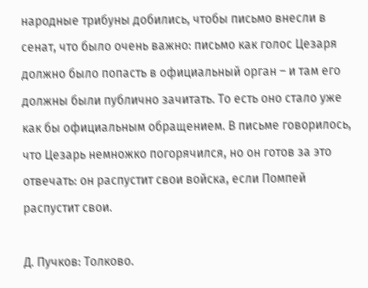народные трибуны добились, чтобы письмо внесли в сенат, что было очень важно: письмо как голос Цезаря должно было попасть в официальный орган – и там его должны были публично зачитать. То есть оно стало уже как бы официальным обращением. В письме говорилось, что Цезарь немножко погорячился, но он готов за это отвечать: он распустит свои войска, если Помпей распустит свои.

Д. Пучков: Толково.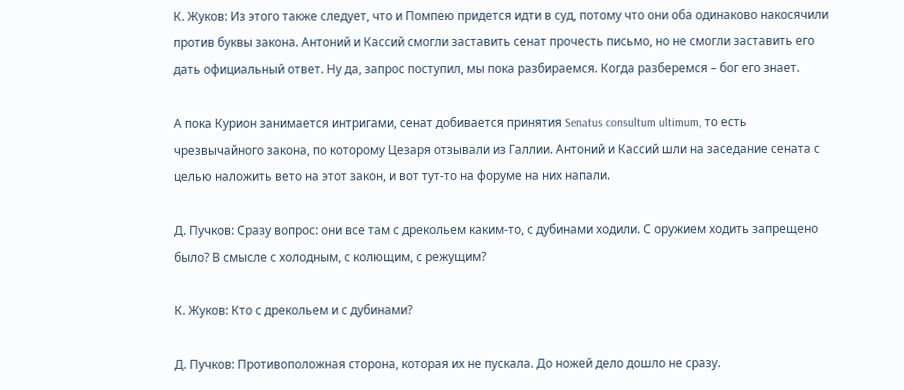К. Жуков: Из этого также следует, что и Помпею придется идти в суд, потому что они оба одинаково накосячили против буквы закона. Антоний и Кассий смогли заставить сенат прочесть письмо, но не смогли заставить его дать официальный ответ. Ну да, запрос поступил, мы пока разбираемся. Когда разберемся – бог его знает.

А пока Курион занимается интригами, сенат добивается принятия Senatus consultum ultimum, то есть чрезвычайного закона, по которому Цезаря отзывали из Галлии. Антоний и Кассий шли на заседание сената с целью наложить вето на этот закон, и вот тут-то на форуме на них напали.

Д. Пучков: Сразу вопрос: они все там с дрекольем каким-то, с дубинами ходили. С оружием ходить запрещено было? В смысле с холодным, с колющим, с режущим?

К. Жуков: Кто с дрекольем и с дубинами?

Д. Пучков: Противоположная сторона, которая их не пускала. До ножей дело дошло не сразу.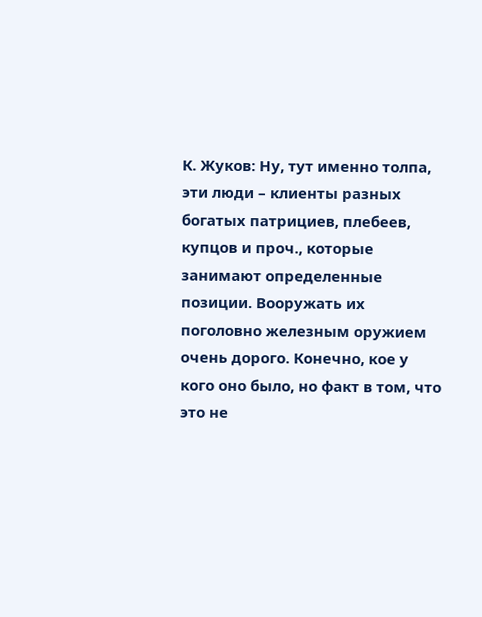К. Жуков: Ну, тут именно толпа, эти люди – клиенты разных богатых патрициев, плебеев, купцов и проч., которые занимают определенные позиции. Вооружать их поголовно железным оружием очень дорого. Конечно, кое у кого оно было, но факт в том, что это не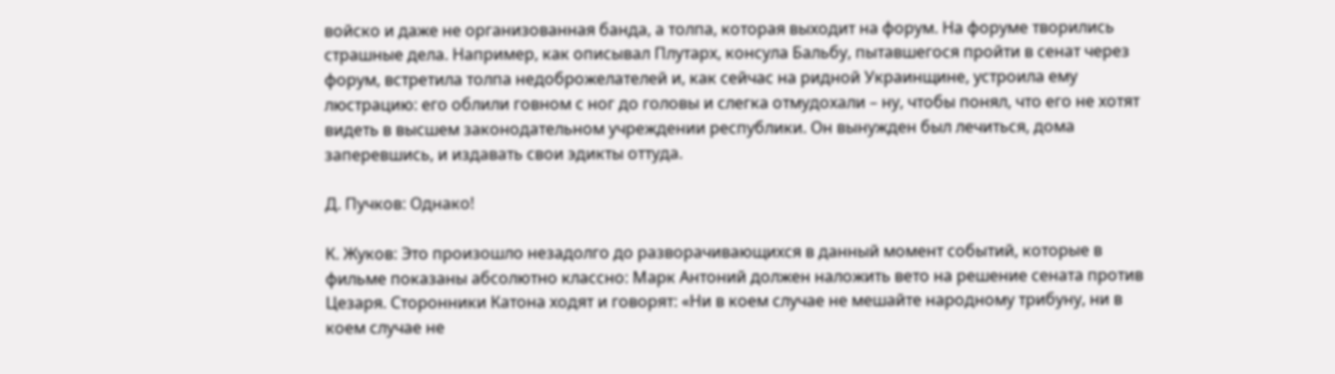войско и даже не организованная банда, а толпа, которая выходит на форум. На форуме творились страшные дела. Например, как описывал Плутарх, консула Бальбу, пытавшегося пройти в сенат через форум, встретила толпа недоброжелателей и, как сейчас на ридной Украинщине, устроила ему люстрацию: его облили говном с ног до головы и слегка отмудохали – ну, чтобы понял, что его не хотят видеть в высшем законодательном учреждении республики. Он вынужден был лечиться, дома заперевшись, и издавать свои эдикты оттуда.

Д. Пучков: Однако!

К. Жуков: Это произошло незадолго до разворачивающихся в данный момент событий, которые в фильме показаны абсолютно классно: Марк Антоний должен наложить вето на решение сената против Цезаря. Сторонники Катона ходят и говорят: «Ни в коем случае не мешайте народному трибуну, ни в коем случае не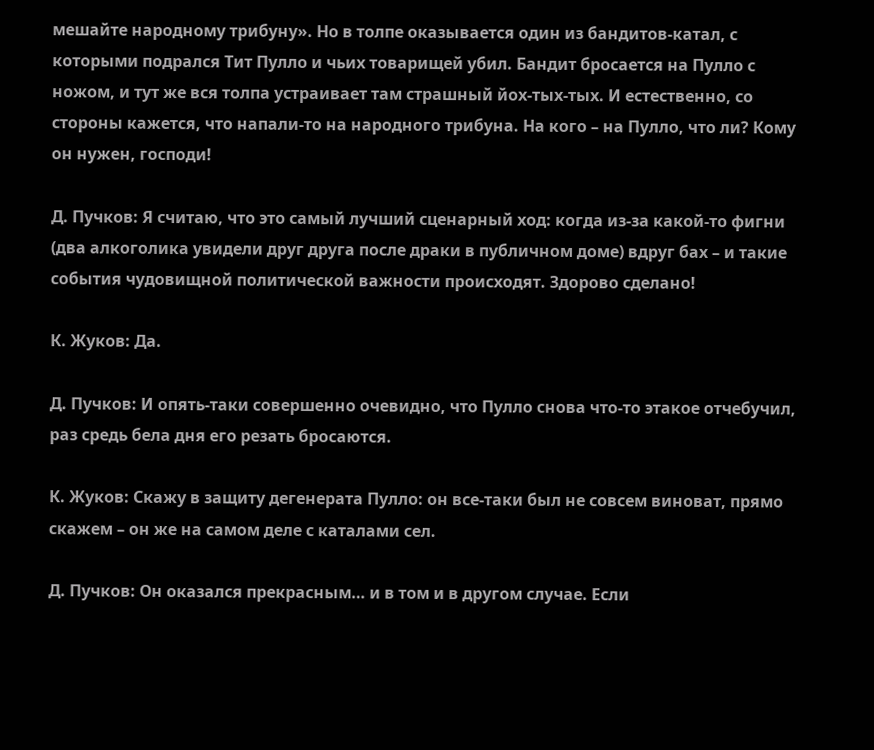мешайте народному трибуну». Но в толпе оказывается один из бандитов-катал, с которыми подрался Тит Пулло и чьих товарищей убил. Бандит бросается на Пулло с ножом, и тут же вся толпа устраивает там страшный йох-тых-тых. И естественно, со стороны кажется, что напали-то на народного трибуна. На кого – на Пулло, что ли? Кому он нужен, господи!

Д. Пучков: Я считаю, что это самый лучший сценарный ход: когда из-за какой-то фигни (два алкоголика увидели друг друга после драки в публичном доме) вдруг бах – и такие события чудовищной политической важности происходят. Здорово сделано!

К. Жуков: Да.

Д. Пучков: И опять-таки совершенно очевидно, что Пулло снова что-то этакое отчебучил, раз средь бела дня его резать бросаются.

К. Жуков: Скажу в защиту дегенерата Пулло: он все-таки был не совсем виноват, прямо скажем – он же на самом деле с каталами сел.

Д. Пучков: Он оказался прекрасным… и в том и в другом случае. Если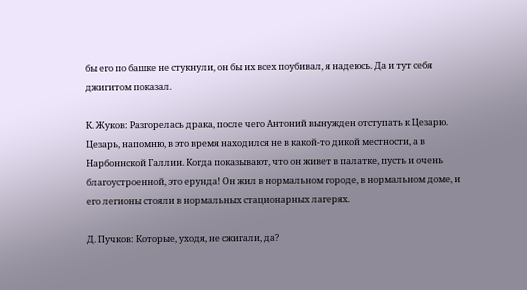бы его по башке не стукнули, он бы их всех поубивал, я надеюсь. Да и тут себя джигитом показал.

К. Жуков: Разгорелась драка, после чего Антоний вынужден отступать к Цезарю. Цезарь, напомню, в это время находился не в какой-то дикой местности, а в Нарбоннской Галлии. Когда показывают, что он живет в палатке, пусть и очень благоустроенной, это ерунда! Он жил в нормальном городе, в нормальном доме, и его легионы стояли в нормальных стационарных лагерях.

Д. Пучков: Которые, уходя, не сжигали, да?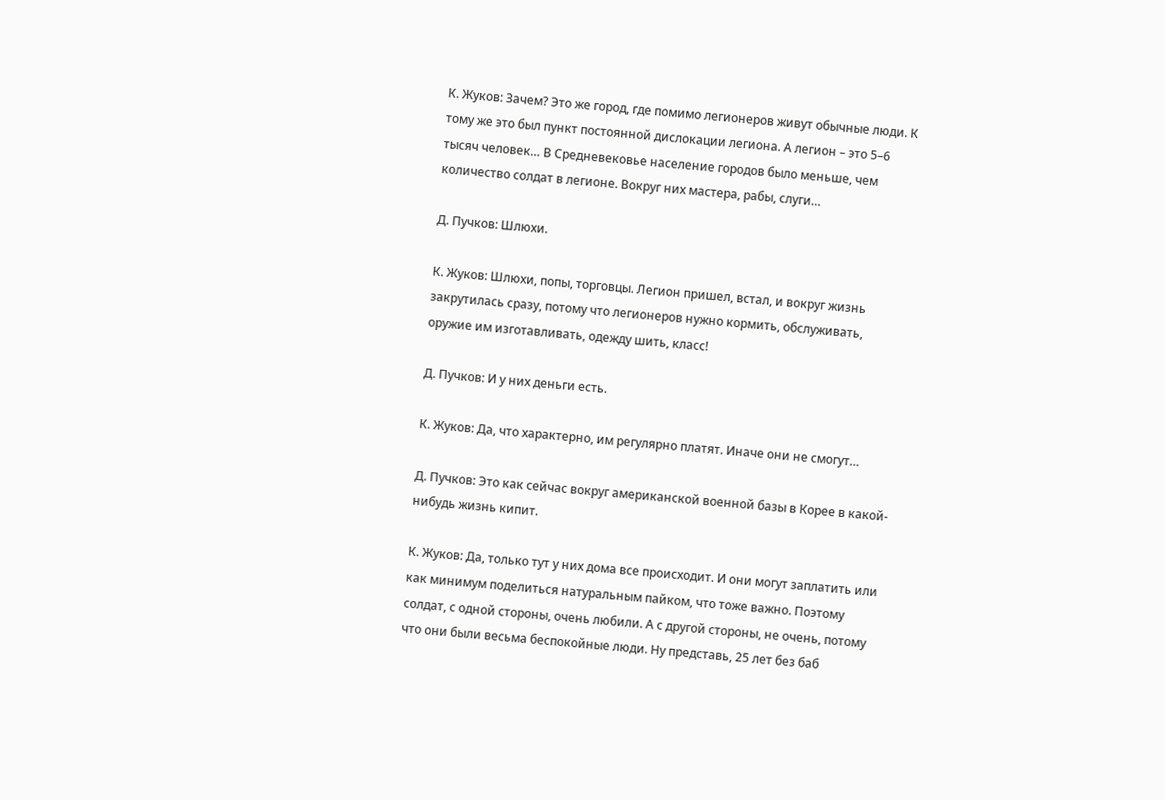К. Жуков: Зачем? Это же город, где помимо легионеров живут обычные люди. К тому же это был пункт постоянной дислокации легиона. А легион – это 5–6 тысяч человек… В Средневековье население городов было меньше, чем количество солдат в легионе. Вокруг них мастера, рабы, слуги…

Д. Пучков: Шлюхи.

К. Жуков: Шлюхи, попы, торговцы. Легион пришел, встал, и вокруг жизнь закрутилась сразу, потому что легионеров нужно кормить, обслуживать, оружие им изготавливать, одежду шить, класс!

Д. Пучков: И у них деньги есть.

К. Жуков: Да, что характерно, им регулярно платят. Иначе они не смогут…

Д. Пучков: Это как сейчас вокруг американской военной базы в Корее в какой-нибудь жизнь кипит.

К. Жуков: Да, только тут у них дома все происходит. И они могут заплатить или как минимум поделиться натуральным пайком, что тоже важно. Поэтому солдат, с одной стороны, очень любили. А с другой стороны, не очень, потому что они были весьма беспокойные люди. Ну представь, 25 лет без баб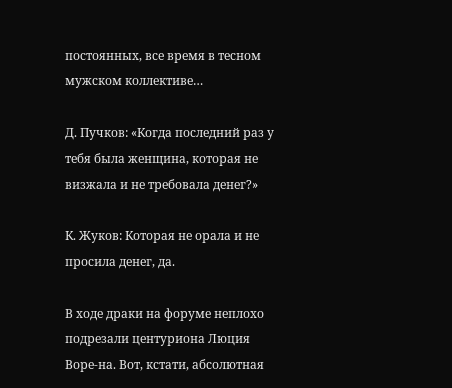постоянных, все время в тесном мужском коллективе…

Д. Пучков: «Когда последний раз у тебя была женщина, которая не визжала и не требовала денег?»

К. Жуков: Которая не орала и не просила денег, да.

В ходе драки на форуме неплохо подрезали центуриона Люция Воре-на. Вот, кстати, абсолютная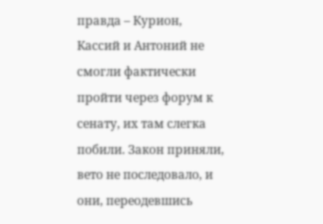правда – Курион, Кассий и Антоний не смогли фактически пройти через форум к сенату, их там слегка побили. Закон приняли, вето не последовало, и они, переодевшись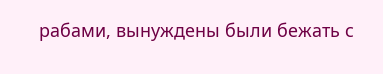рабами, вынуждены были бежать с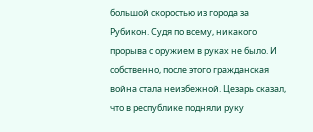большой скоростью из города за Рубикон. Судя по всему, никакого прорыва с оружием в руках не было. И собственно, после этого гражданская война стала неизбежной. Цезарь сказал, что в республике подняли руку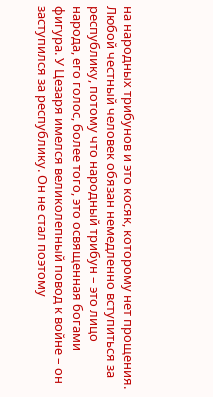на народных трибунов и это косяк, которому нет прощения. Любой честный человек обязан немедленно вступиться за республику, потому что народный трибун – это лицо народа, его голос, более того, это освященная богами фигура. У Цезаря имелся великолепный повод к войне – он заступился за республику. Он не стал поэтому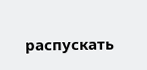распускать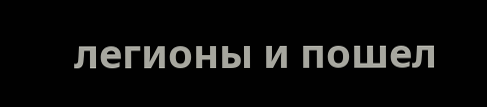легионы и пошел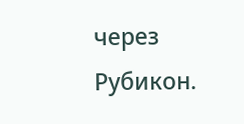через Рубикон.